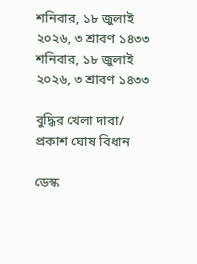শনিবার, ১৮ জুলাই ২০২৬, ৩ শ্রাবণ ১৪৩৩
শনিবার, ১৮ জুলাই ২০২৬, ৩ শ্রাবণ ১৪৩৩

বুদ্ধির খেলা দাবা/ প্রকাশ ঘোষ বিধান

ডেস্ক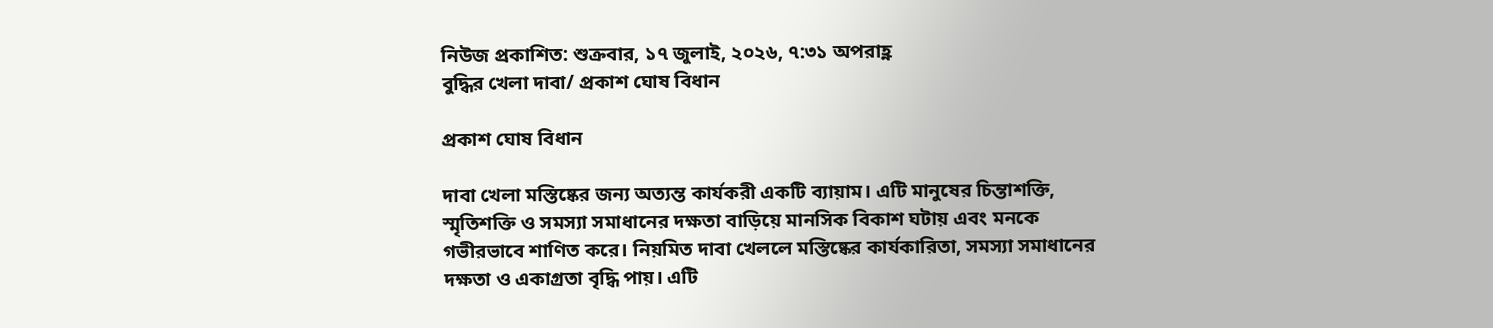নিউজ প্রকাশিত: শুক্রবার, ১৭ জুলাই, ২০২৬, ৭:৩১ অপরাহ্ণ
বুদ্ধির খেলা দাবা/ প্রকাশ ঘোষ বিধান

প্রকাশ ঘোষ বিধান

দাবা খেলা মস্তিষ্কের জন্য অত্যন্ত কার্যকরী একটি ব্যায়াম। এটি মানুষের চিন্তাশক্তি, স্মৃতিশক্তি ও সমস্যা সমাধানের দক্ষতা বাড়িয়ে মানসিক বিকাশ ঘটায় এবং মনকে গভীরভাবে শাণিত করে। নিয়মিত দাবা খেললে মস্তিষ্কের কার্যকারিতা, সমস্যা সমাধানের দক্ষতা ও একাগ্রতা বৃদ্ধি পায়। এটি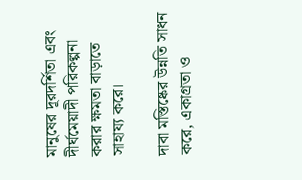মানুষের দূরদর্শিতা এবং দীর্ঘমেয়াদী পরিকল্পনা করার ক্ষমতা বাড়াতে সাহায্য করে।

দাবা মস্তিষ্কের উন্নতি সাধন করে, একাগ্রতা ও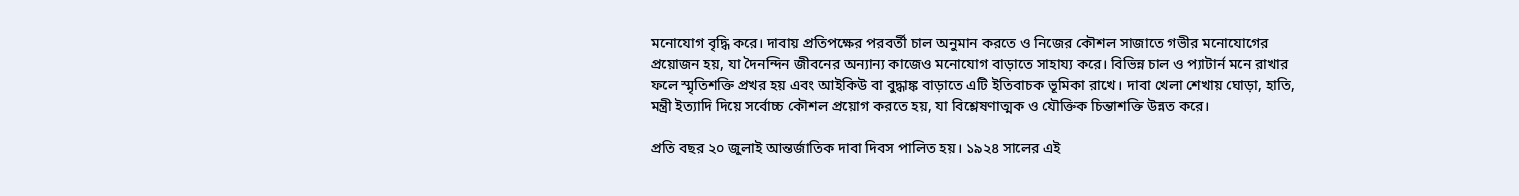মনোযোগ বৃদ্ধি করে। দাবায় প্রতিপক্ষের পরবর্তী চাল অনুমান করতে ও নিজের কৌশল সাজাতে গভীর মনোযোগের প্রয়োজন হয়, যা দৈনন্দিন জীবনের অন্যান্য কাজেও মনোযোগ বাড়াতে সাহায্য করে। বিভিন্ন চাল ও প্যাটার্ন মনে রাখার ফলে স্মৃতিশক্তি প্রখর হয় এবং আইকিউ বা বুদ্ধাঙ্ক বাড়াতে এটি ইতিবাচক ভূমিকা রাখে। দাবা খেলা শেখায় ঘোড়া, হাতি, মন্ত্রী ইত্যাদি দিয়ে সর্বোচ্চ কৌশল প্রয়োগ করতে হয়, যা বিশ্লেষণাত্মক ও যৌক্তিক চিন্তাশক্তি উন্নত করে।

প্রতি বছর ২০ জুলাই আন্তর্জাতিক দাবা দিবস পালিত হয়। ১৯২৪ সালের এই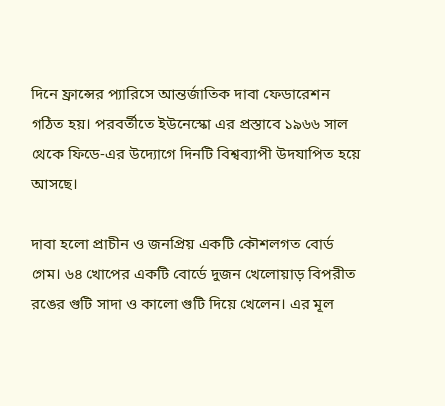দিনে ফ্রান্সের প্যারিসে আন্তর্জাতিক দাবা ফেডারেশন গঠিত হয়। পরবর্তীতে ইউনেস্কো এর প্রস্তাবে ১৯৬৬ সাল থেকে ফিডে-এর উদ্যোগে দিনটি বিশ্বব্যাপী উদযাপিত হয়ে আসছে।

দাবা হলো প্রাচীন ও জনপ্রিয় একটি কৌশলগত বোর্ড গেম। ৬৪ খোপের একটি বোর্ডে দুজন খেলোয়াড় বিপরীত রঙের গুটি সাদা ও কালো গুটি দিয়ে খেলেন। এর মূল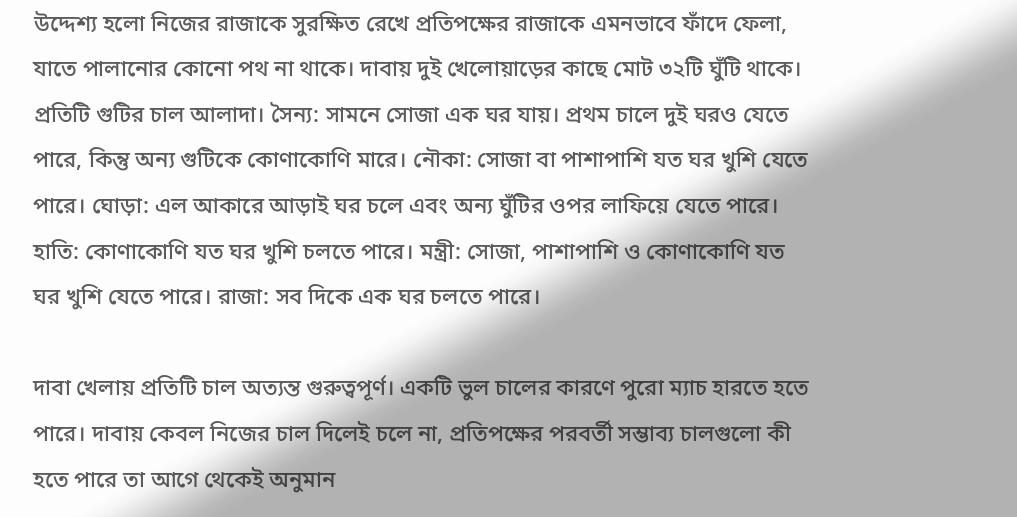উদ্দেশ্য হলো নিজের রাজাকে সুরক্ষিত রেখে প্রতিপক্ষের রাজাকে এমনভাবে ফাঁদে ফেলা, যাতে পালানোর কোনো পথ না থাকে। দাবায় দুই খেলোয়াড়ের কাছে মোট ৩২টি ঘুঁটি থাকে। প্রতিটি গুটির চাল আলাদা। সৈন্য: সামনে সোজা এক ঘর যায়। প্রথম চালে দুই ঘরও যেতে পারে, কিন্তু অন্য গুটিকে কোণাকোণি মারে। নৌকা: সোজা বা পাশাপাশি যত ঘর খুশি যেতে পারে। ঘোড়া: এল আকারে আড়াই ঘর চলে এবং অন্য ঘুঁটির ওপর লাফিয়ে যেতে পারে। হাতি: কোণাকোণি যত ঘর খুশি চলতে পারে। মন্ত্রী: সোজা, পাশাপাশি ও কোণাকোণি যত ঘর খুশি যেতে পারে। রাজা: সব দিকে এক ঘর চলতে পারে।

দাবা খেলায় প্রতিটি চাল অত্যন্ত গুরুত্বপূর্ণ। একটি ভুল চালের কারণে পুরো ম্যাচ হারতে হতে পারে। দাবায় কেবল নিজের চাল দিলেই চলে না, প্রতিপক্ষের পরবর্তী সম্ভাব্য চালগুলো কী হতে পারে তা আগে থেকেই অনুমান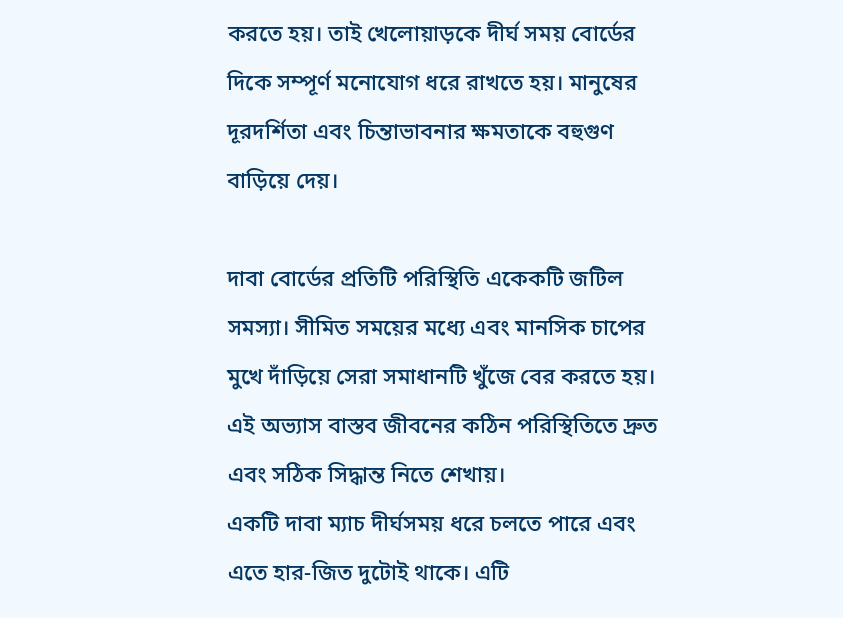করতে হয়। তাই খেলোয়াড়কে দীর্ঘ সময় বোর্ডের দিকে সম্পূর্ণ মনোযোগ ধরে রাখতে হয়। মানুষের দূরদর্শিতা এবং চিন্তাভাবনার ক্ষমতাকে বহুগুণ বাড়িয়ে দেয়।

দাবা বোর্ডের প্রতিটি পরিস্থিতি একেকটি জটিল সমস্যা। সীমিত সময়ের মধ্যে এবং মানসিক চাপের মুখে দাঁড়িয়ে সেরা সমাধানটি খুঁজে বের করতে হয়। এই অভ্যাস বাস্তব জীবনের কঠিন পরিস্থিতিতে দ্রুত এবং সঠিক সিদ্ধান্ত নিতে শেখায়।
একটি দাবা ম্যাচ দীর্ঘসময় ধরে চলতে পারে এবং এতে হার-জিত দুটোই থাকে। এটি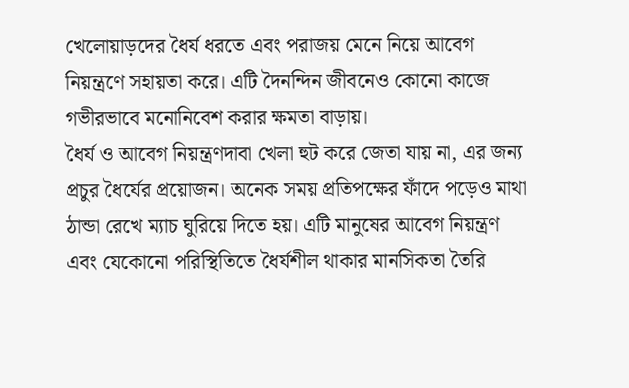খেলোয়াড়দের ধৈর্য ধরতে এবং পরাজয় মেনে নিয়ে আবেগ নিয়ন্ত্রণে সহায়তা করে। এটি দৈনন্দিন জীবনেও কোনো কাজে গভীরভাবে মনোনিবেশ করার ক্ষমতা বাড়ায়।
ধৈর্য ও আবেগ নিয়ন্ত্রণদাবা খেলা হুট করে জেতা যায় না, এর জন্য প্রচুর ধৈর্যের প্রয়োজন। অনেক সময় প্রতিপক্ষের ফাঁদে পড়েও মাথা ঠান্ডা রেখে ম্যাচ ঘুরিয়ে দিতে হয়। এটি মানুষের আবেগ নিয়ন্ত্রণ এবং যেকোনো পরিস্থিতিতে ধৈর্যশীল থাকার মানসিকতা তৈরি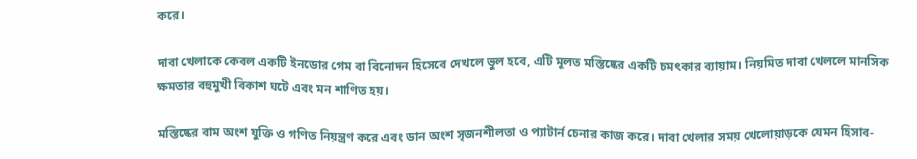করে।

দাবা খেলাকে কেবল একটি ইনডোর গেম বা বিনোদন হিসেবে দেখলে ভুল হবে, এটি মূলত মস্তিষ্কের একটি চমৎকার ব্যায়াম। নিয়মিত দাবা খেললে মানসিক ক্ষমতার বহুমুখী বিকাশ ঘটে এবং মন শাণিত হয়।

মস্তিষ্কের বাম অংশ যুক্তি ও গণিত নিয়ন্ত্রণ করে এবং ডান অংশ সৃজনশীলতা ও প্যাটার্ন চেনার কাজ করে। দাবা খেলার সময় খেলোয়াড়কে যেমন হিসাব-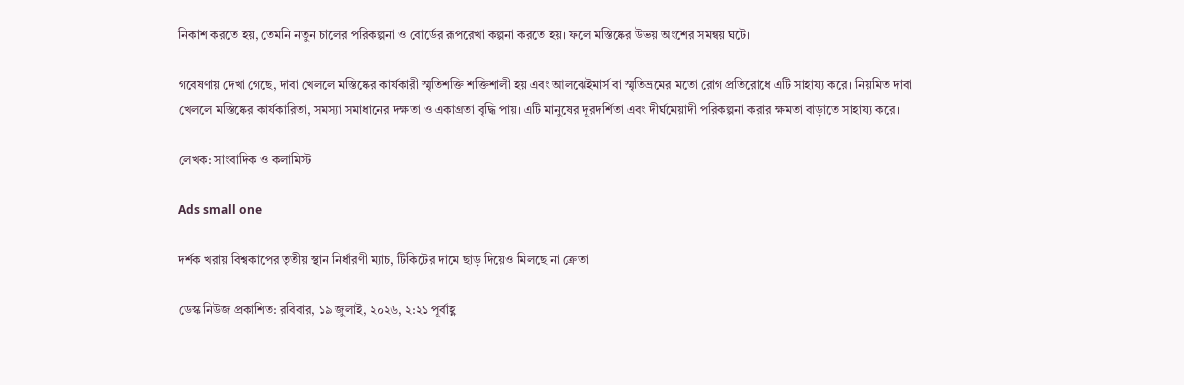নিকাশ করতে হয়, তেমনি নতুন চালের পরিকল্পনা ও বোর্ডের রূপরেখা কল্পনা করতে হয়। ফলে মস্তিষ্কের উভয় অংশের সমন্বয় ঘটে।

গবেষণায় দেখা গেছে, দাবা খেললে মস্তিষ্কের কার্যকারী স্মৃতিশক্তি শক্তিশালী হয় এবং আলঝেইমার্স বা স্মৃতিভ্রমের মতো রোগ প্রতিরোধে এটি সাহায্য করে। নিয়মিত দাবা খেললে মস্তিষ্কের কার্যকারিতা, সমস্যা সমাধানের দক্ষতা ও একাগ্রতা বৃদ্ধি পায়। এটি মানুষের দূরদর্শিতা এবং দীর্ঘমেয়াদী পরিকল্পনা করার ক্ষমতা বাড়াতে সাহায্য করে।

লেখক: সাংবাদিক ও কলামিস্ট

Ads small one

দর্শক খরায় বিশ্বকাপের তৃতীয় স্থান নির্ধারণী ম্যাচ, টিকিটের দামে ছাড় দিয়েও মিলছে না ক্রেতা

ডেস্ক নিউজ প্রকাশিত: রবিবার, ১৯ জুলাই, ২০২৬, ২:২১ পূর্বাহ্ণ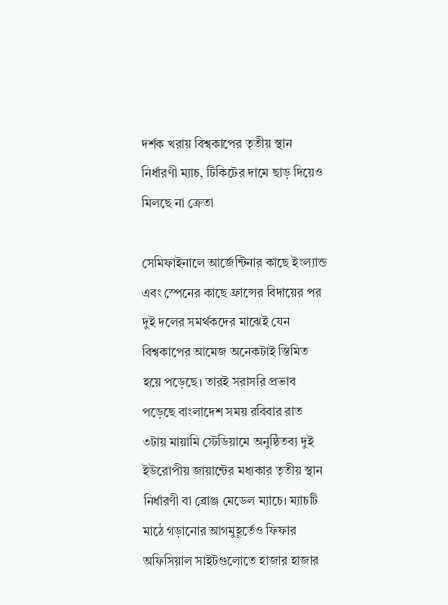দর্শক খরায় বিশ্বকাপের তৃতীয় স্থান নির্ধারণী ম্যাচ, টিকিটের দামে ছাড় দিয়েও মিলছে না ক্রেতা

সেমিফাইনালে আর্জেন্টিনার কাছে ইংল্যান্ড এবং স্পেনের কাছে ফ্রান্সের বিদায়ের পর দুই দলের সমর্থকদের মাঝেই যেন বিশ্বকাপের আমেজ অনেকটাই স্তিমিত হয়ে পড়েছে। তারই সরাসরি প্রভাব পড়েছে বাংলাদেশ সময় রবিবার রাত ৩টায় মায়ামি স্টেডিয়ামে অনুষ্ঠিতব্য দুই ইউরোপীয় জায়ান্টের মধ্যকার তৃতীয় স্থান নির্ধারণী বা ব্রোঞ্জ মেডেল ম্যাচে। ম্যাচটি মাঠে গড়ানোর আগমুহূর্তেও ফিফার অফিসিয়াল সাইটগুলোতে হাজার হাজার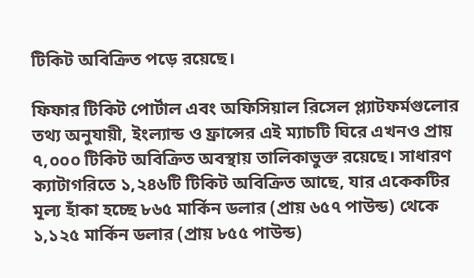টিকিট অবিক্রিত পড়ে রয়েছে।

ফিফার টিকিট পোর্টাল এবং অফিসিয়াল রিসেল প্ল্যাটফর্মগুলোর তথ্য অনুযায়ী, ইংল্যান্ড ও ফ্রান্সের এই ম্যাচটি ঘিরে এখনও প্রায় ৭,০০০ টিকিট অবিক্রিত অবস্থায় তালিকাভুক্ত রয়েছে। সাধারণ ক্যাটাগরিতে ১,২৪৬টি টিকিট অবিক্রিত আছে, যার একেকটির মূল্য হাঁকা হচ্ছে ৮৬৫ মার্কিন ডলার (প্রায় ৬৫৭ পাউন্ড) থেকে ১,১২৫ মার্কিন ডলার (প্রায় ৮৫৫ পাউন্ড)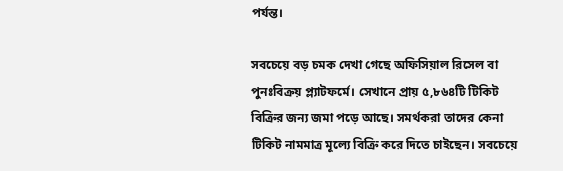পর্যন্ত।

সবচেয়ে বড় চমক দেখা গেছে অফিসিয়াল রিসেল বা পুনঃবিক্রয় প্ল্যাটফর্মে। সেখানে প্রায় ৫,৮৬৪টি টিকিট বিক্রির জন্য জমা পড়ে আছে। সমর্থকরা তাদের কেনা টিকিট নামমাত্র মূল্যে বিক্রি করে দিতে চাইছেন। সবচেয়ে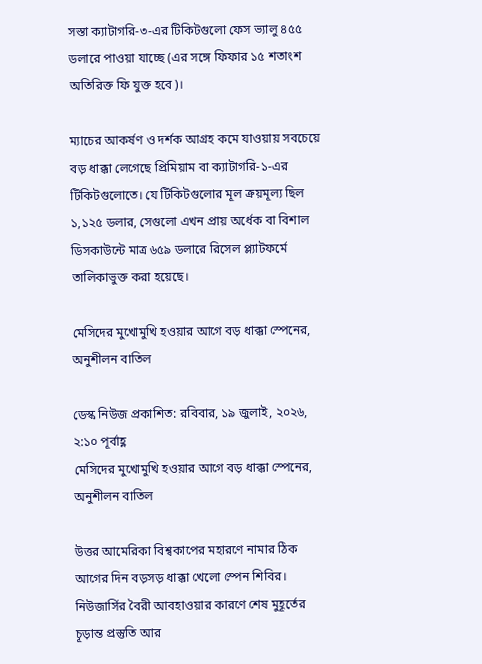সস্তা ক্যাটাগরি-৩-এর টিকিটগুলো ফেস ভ্যালু ৪৫৫ ডলারে পাওয়া যাচ্ছে (এর সঙ্গে ফিফার ১৫ শতাংশ অতিরিক্ত ফি যুক্ত হবে)।

ম্যাচের আকর্ষণ ও দর্শক আগ্রহ কমে যাওয়ায় সবচেয়ে বড় ধাক্কা লেগেছে প্রিমিয়াম বা ক্যাটাগরি-১-এর টিকিটগুলোতে। যে টিকিটগুলোর মূল ক্রয়মূল্য ছিল ১,১২৫ ডলার, সেগুলো এখন প্রায় অর্ধেক বা বিশাল ডিসকাউন্টে মাত্র ৬৫৯ ডলারে রিসেল প্ল্যাটফর্মে তালিকাভুক্ত করা হয়েছে।

মেসিদের মুখোমুখি হওয়ার আগে বড় ধাক্কা স্পেনের, অনুশীলন বাতিল

ডেস্ক নিউজ প্রকাশিত: রবিবার, ১৯ জুলাই, ২০২৬, ২:১০ পূর্বাহ্ণ
মেসিদের মুখোমুখি হওয়ার আগে বড় ধাক্কা স্পেনের, অনুশীলন বাতিল

উত্তর আমেরিকা বিশ্বকাপের মহারণে নামার ঠিক আগের দিন বড়সড় ধাক্কা খেলো স্পেন শিবির। নিউজার্সির বৈরী আবহাওয়ার কারণে শেষ মুহূর্তের চূড়ান্ত প্রস্তুতি আর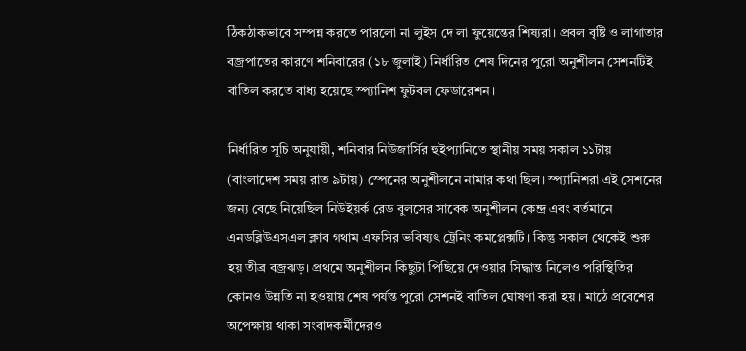ঠিকঠাকভাবে সম্পন্ন করতে পারলো না লুইস দে লা ফুয়েন্তের শিষ্যরা। প্রবল বৃষ্টি ও লাগাতার বজ্রপাতের কারণে শনিবারের (১৮ জুলাই) নির্ধারিত শেষ দিনের পুরো অনুশীলন সেশনটিই বাতিল করতে বাধ্য হয়েছে স্প্যানিশ ফুটবল ফেডারেশন।

নির্ধারিত সূচি অনুযায়ী, শনিবার নিউজার্সির হুইপ্যানিতে স্থানীয় সময় সকাল ১১টায় (বাংলাদেশ সময় রাত ৯টায়) স্পেনের অনুশীলনে নামার কথা ছিল। স্প্যানিশরা এই সেশনের জন্য বেছে নিয়েছিল নিউইয়র্ক রেড বুলসের সাবেক অনুশীলন কেন্দ্র এবং বর্তমানে এনডব্লিউএসএল ক্লাব গথাম এফসির ভবিষ্যৎ ট্রেনিং কমপ্লেক্সটি। কিন্তু সকাল থেকেই শুরু হয় তীব্র বজ্রঝড়। প্রথমে অনুশীলন কিছুটা পিছিয়ে দেওয়ার সিদ্ধান্ত নিলেও পরিস্থিতির কোনও উন্নতি না হওয়ায় শেষ পর্যন্ত পুরো সেশনই বাতিল ঘোষণা করা হয়। মাঠে প্রবেশের অপেক্ষায় থাকা সংবাদকর্মীদেরও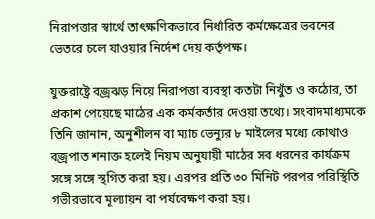নিরাপত্তার স্বার্থে তাৎক্ষণিকভাবে নির্ধারিত কর্মক্ষেত্রের ভবনের ভেতরে চলে যাওয়ার নির্দেশ দেয় কর্তৃপক্ষ।

যুক্তরাষ্ট্রে বজ্রঝড় নিয়ে নিরাপত্তা ব্যবস্থা কতটা নিখুঁত ও কঠোর, তা প্রকাশ পেয়েছে মাঠের এক কর্মকর্তার দেওয়া তথ্যে। সংবাদমাধ্যমকে তিনি জানান, অনুশীলন বা ম্যাচ ভেন্যুর ৮ মাইলের মধ্যে কোথাও বজ্রপাত শনাক্ত হলেই নিয়ম অনুযায়ী মাঠের সব ধরনের কার্যক্রম সঙ্গে সঙ্গে স্থগিত করা হয়। এরপর প্রতি ৩০ মিনিট পরপর পরিস্থিতি গভীরভাবে মূল্যায়ন বা পর্যবেক্ষণ করা হয়।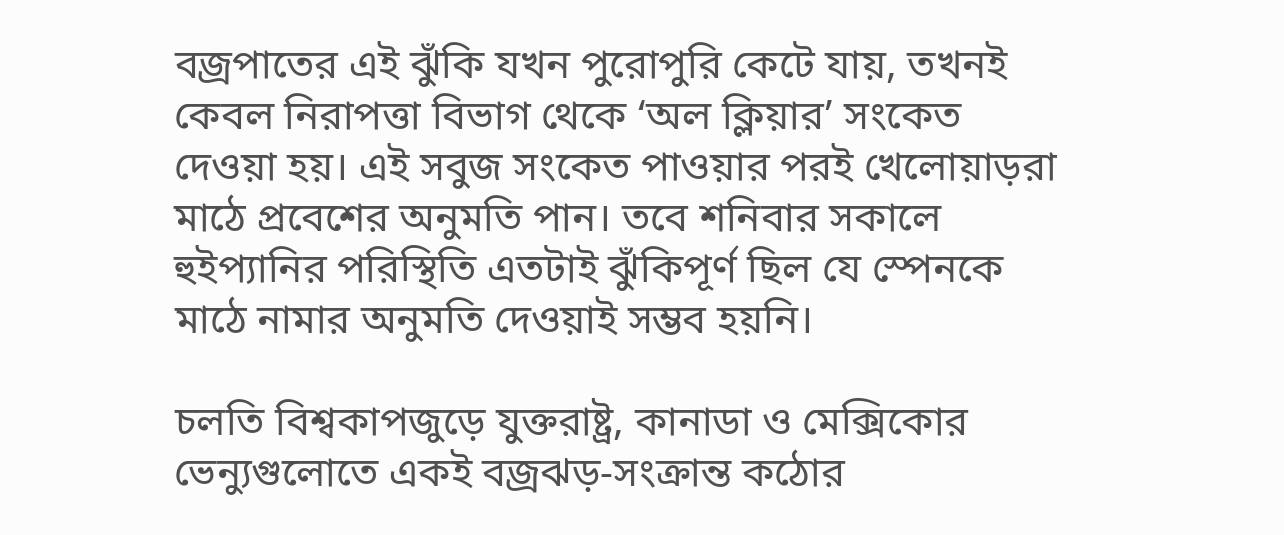বজ্রপাতের এই ঝুঁকি যখন পুরোপুরি কেটে যায়, তখনই কেবল নিরাপত্তা বিভাগ থেকে ‘অল ক্লিয়ার’ সংকেত দেওয়া হয়। এই সবুজ সংকেত পাওয়ার পরই খেলোয়াড়রা মাঠে প্রবেশের অনুমতি পান। তবে শনিবার সকালে হুইপ্যানির পরিস্থিতি এতটাই ঝুঁকিপূর্ণ ছিল যে স্পেনকে মাঠে নামার অনুমতি দেওয়াই সম্ভব হয়নি।

চলতি বিশ্বকাপজুড়ে যুক্তরাষ্ট্র, কানাডা ও মেক্সিকোর ভেন্যুগুলোতে একই বজ্রঝড়-সংক্রান্ত কঠোর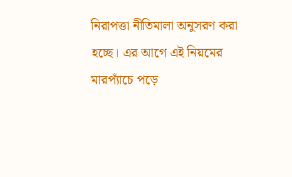নিরাপত্তা নীতিমালা অনুসরণ করা হচ্ছে। এর আগে এই নিয়মের মারপ্যাঁচে পড়ে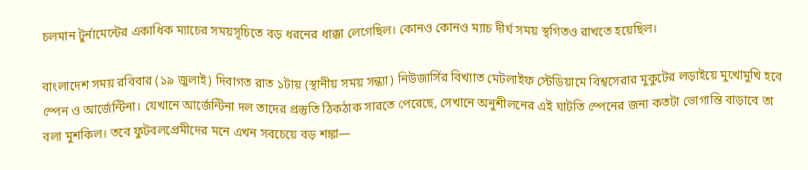চলমান টুর্নামেন্টের একাধিক ম্যাচের সময়সূচিতে বড় ধরনের ধাক্কা লেগেছিল। কোনও কোনও ম্যাচ দীর্ঘ সময় স্থগিতও রাখতে হয়েছিল।

বাংলাদেশ সময় রবিবার (১৯ জুলাই) দিবাগত রাত ১টায় (স্থানীয় সময় সন্ধ্যা) নিউজার্সির বিখ্যাত মেটলাইফ স্টেডিয়ামে বিশ্বসেরার মুকুটের লড়াইয়ে মুখোমুখি হবে স্পেন ও আর্জেন্টিনা। যেখানে আর্জেন্টিনা দল তাদের প্রস্তুতি ঠিকঠাক সারতে পেরেছে, সেখানে অনুশীলনের এই ঘাটতি স্পেনের জন্য কতটা ভোগান্তি বাড়াবে তা বলা মুশকিল। তবে ফুটবলপ্রেমীদের মনে এখন সবচেয়ে বড় শঙ্কা—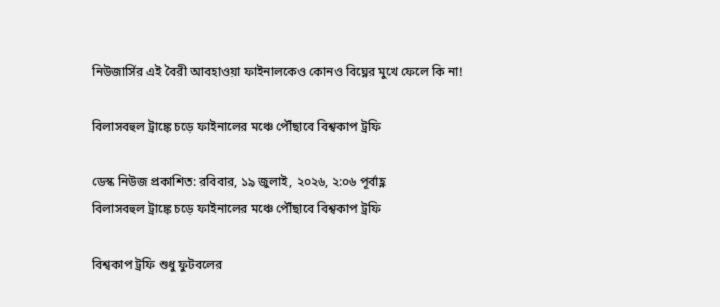নিউজার্সির এই বৈরী আবহাওয়া ফাইনালকেও কোনও বিঘ্নের মুখে ফেলে কি না!

বিলাসবহুল ট্রাঙ্কে চড়ে ফাইনালের মঞ্চে পৌঁছাবে বিশ্বকাপ ট্রফি

ডেস্ক নিউজ প্রকাশিত: রবিবার, ১৯ জুলাই, ২০২৬, ২:০৬ পূর্বাহ্ণ
বিলাসবহুল ট্রাঙ্কে চড়ে ফাইনালের মঞ্চে পৌঁছাবে বিশ্বকাপ ট্রফি

বিশ্বকাপ ট্রফি শুধু ফুটবলের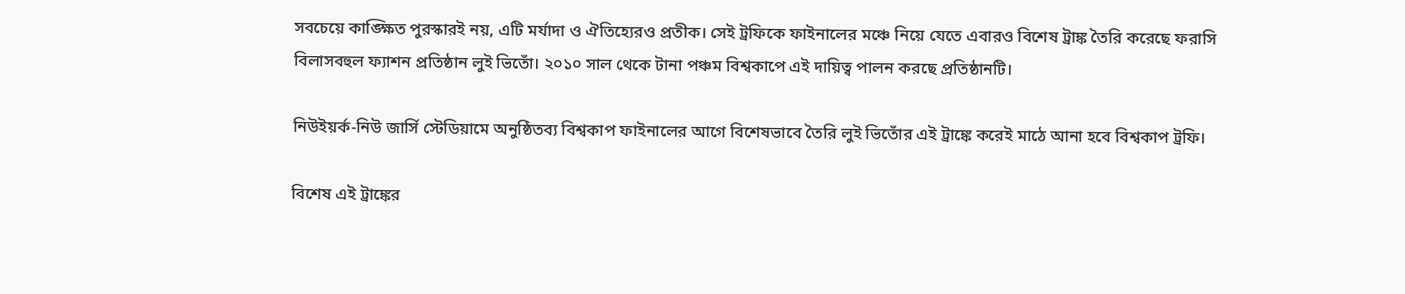সবচেয়ে কাঙ্ক্ষিত পুরস্কারই নয়, এটি মর্যাদা ও ঐতিহ্যেরও প্রতীক। সেই ট্রফিকে ফাইনালের মঞ্চে নিয়ে যেতে এবারও বিশেষ ট্রাঙ্ক তৈরি করেছে ফরাসি বিলাসবহুল ফ্যাশন প্রতিষ্ঠান লুই ভিতোঁ। ২০১০ সাল থেকে টানা পঞ্চম বিশ্বকাপে এই দায়িত্ব পালন করছে প্রতিষ্ঠানটি।

নিউইয়র্ক-নিউ জার্সি স্টেডিয়ামে অনুষ্ঠিতব্য বিশ্বকাপ ফাইনালের আগে বিশেষভাবে তৈরি লুই ভিতোঁর এই ট্রাঙ্কে করেই মাঠে আনা হবে বিশ্বকাপ ট্রফি।

বিশেষ এই ট্রাঙ্কের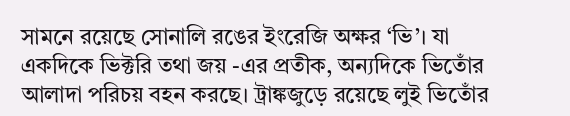সামনে রয়েছে সোনালি রঙের ইংরেজি অক্ষর ‘ভি’। যা একদিকে ভিক্টরি তথা জয় -এর প্রতীক, অন্যদিকে ভিতোঁর আলাদা পরিচয় বহন করছে। ট্রাঙ্কজুড়ে রয়েছে লুই ভিতোঁর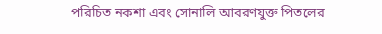পরিচিত নকশা এবং সোনালি আবরণযুক্ত পিতলের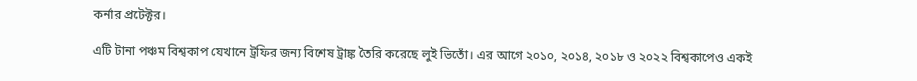কর্নার প্রটেক্টর।

এটি টানা পঞ্চম বিশ্বকাপ যেখানে ট্রফির জন্য বিশেষ ট্রাঙ্ক তৈরি করেছে লুই ভিতোঁ। এর আগে ২০১০, ২০১৪, ২০১৮ ও ২০২২ বিশ্বকাপেও একই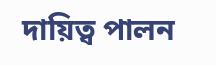দায়িত্ব পালন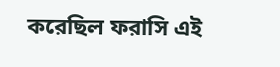করেছিল ফরাসি এই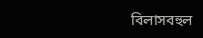বিলাসবহুল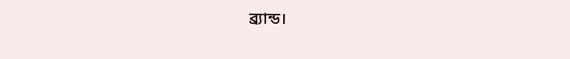ব্র্যান্ড।